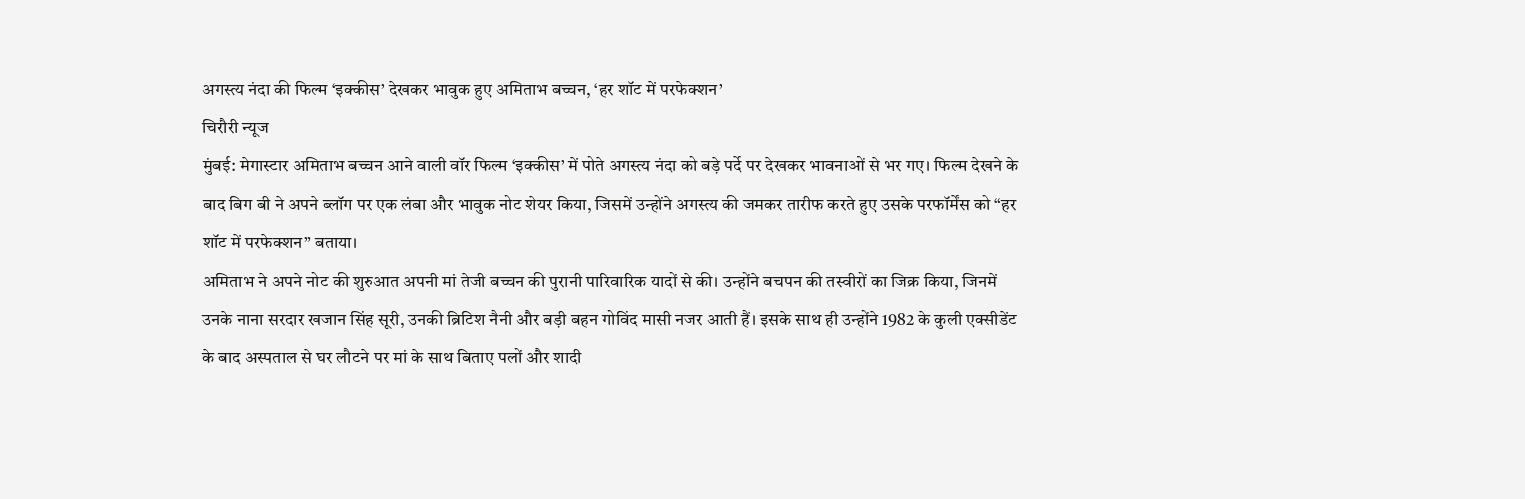अगस्त्य नंदा की फिल्म ‘इक्कीस’ देखकर भावुक हुए अमिताभ बच्चन, ‘हर शॉट में परफेक्शन’
चिरौरी न्यूज
मुंबई: मेगास्टार अमिताभ बच्चन आने वाली वॉर फिल्म ‘इक्कीस’ में पोते अगस्त्य नंदा को बड़े पर्दे पर देखकर भावनाओं से भर गए। फिल्म देखने के बाद बिग बी ने अपने ब्लॉग पर एक लंबा और भावुक नोट शेयर किया, जिसमें उन्होंने अगस्त्य की जमकर तारीफ करते हुए उसके परफॉर्मेंस को “हर शॉट में परफेक्शन” बताया।
अमिताभ ने अपने नोट की शुरुआत अपनी मां तेजी बच्चन की पुरानी पारिवारिक यादों से की। उन्होंने बचपन की तस्वीरों का जिक्र किया, जिनमें उनके नाना सरदार खजान सिंह सूरी, उनकी ब्रिटिश नैनी और बड़ी बहन गोविंद मासी नजर आती हैं। इसके साथ ही उन्होंने 1982 के कुली एक्सीडेंट के बाद अस्पताल से घर लौटने पर मां के साथ बिताए पलों और शादी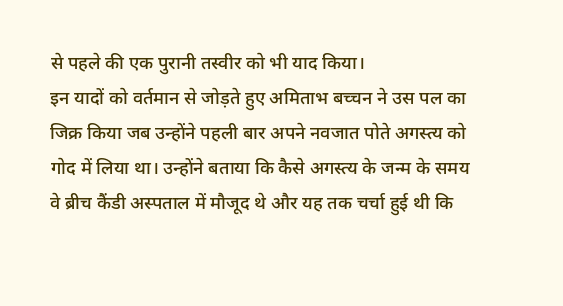से पहले की एक पुरानी तस्वीर को भी याद किया।
इन यादों को वर्तमान से जोड़ते हुए अमिताभ बच्चन ने उस पल का जिक्र किया जब उन्होंने पहली बार अपने नवजात पोते अगस्त्य को गोद में लिया था। उन्होंने बताया कि कैसे अगस्त्य के जन्म के समय वे ब्रीच कैंडी अस्पताल में मौजूद थे और यह तक चर्चा हुई थी कि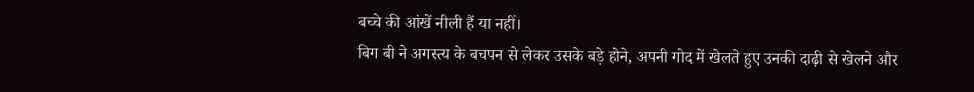बच्चे की आंखें नीली हैं या नहीं।
बिग बी ने अगस्त्य के बचपन से लेकर उसके बड़े होने, अपनी गोद में खेलते हुए उनकी दाढ़ी से खेलने और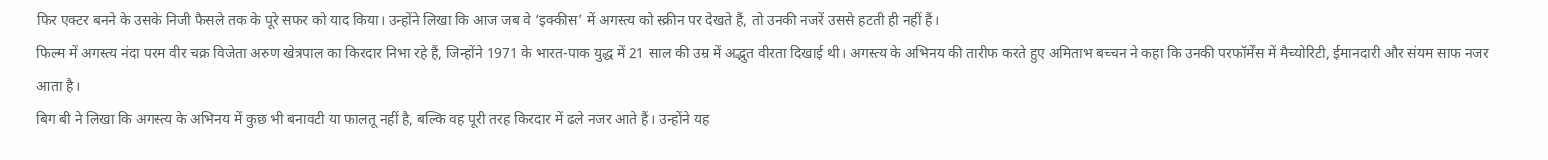फिर एक्टर बनने के उसके निजी फैसले तक के पूरे सफर को याद किया। उन्होंने लिखा कि आज जब वे ‘इक्कीस’ में अगस्त्य को स्क्रीन पर देखते हैं, तो उनकी नजरें उससे हटती ही नहीं हैं।
फिल्म में अगस्त्य नंदा परम वीर चक्र विजेता अरुण खेत्रपाल का किरदार निभा रहे हैं, जिन्होंने 1971 के भारत-पाक युद्ध में 21 साल की उम्र में अद्भुत वीरता दिखाई थी। अगस्त्य के अभिनय की तारीफ करते हुए अमिताभ बच्चन ने कहा कि उनकी परफॉर्मेंस में मैच्योरिटी, ईमानदारी और संयम साफ नजर आता है।
बिग बी ने लिखा कि अगस्त्य के अभिनय में कुछ भी बनावटी या फालतू नहीं है, बल्कि वह पूरी तरह किरदार में ढले नजर आते हैं। उन्होंने यह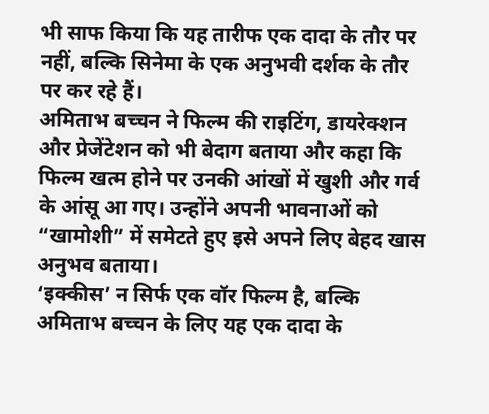भी साफ किया कि यह तारीफ एक दादा के तौर पर नहीं, बल्कि सिनेमा के एक अनुभवी दर्शक के तौर पर कर रहे हैं।
अमिताभ बच्चन ने फिल्म की राइटिंग, डायरेक्शन और प्रेजेंटेशन को भी बेदाग बताया और कहा कि फिल्म खत्म होने पर उनकी आंखों में खुशी और गर्व के आंसू आ गए। उन्होंने अपनी भावनाओं को “खामोशी” में समेटते हुए इसे अपने लिए बेहद खास अनुभव बताया।
‘इक्कीस’ न सिर्फ एक वॉर फिल्म है, बल्कि अमिताभ बच्चन के लिए यह एक दादा के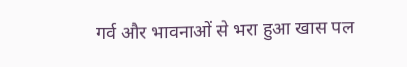गर्व और भावनाओं से भरा हुआ खास पल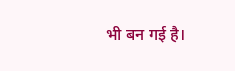भी बन गई है।